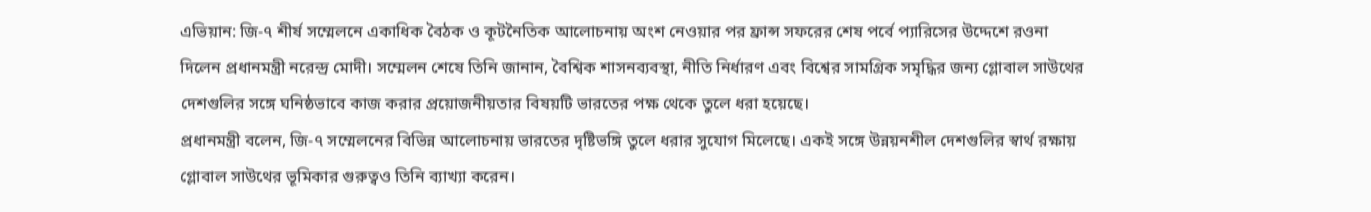এভিয়ান: জি-৭ শীর্ষ সম্মেলনে একাধিক বৈঠক ও কূটনৈতিক আলোচনায় অংশ নেওয়ার পর ফ্রান্স সফরের শেষ পর্বে প্যারিসের উদ্দেশে রওনা দিলেন প্রধানমন্ত্রী নরেন্দ্র মোদী। সম্মেলন শেষে তিনি জানান, বৈশ্বিক শাসনব্যবস্থা, নীতি নির্ধারণ এবং বিশ্বের সামগ্রিক সমৃদ্ধির জন্য গ্লোবাল সাউথের দেশগুলির সঙ্গে ঘনিষ্ঠভাবে কাজ করার প্রয়োজনীয়তার বিষয়টি ভারতের পক্ষ থেকে তুলে ধরা হয়েছে।
প্রধানমন্ত্রী বলেন, জি-৭ সম্মেলনের বিভিন্ন আলোচনায় ভারতের দৃষ্টিভঙ্গি তুলে ধরার সুযোগ মিলেছে। একই সঙ্গে উন্নয়নশীল দেশগুলির স্বার্থ রক্ষায় গ্লোবাল সাউথের ভূমিকার গুরুত্বও তিনি ব্যাখ্যা করেন।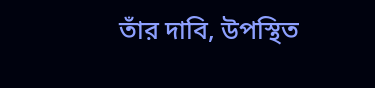তাঁর দাবি, উপস্থিত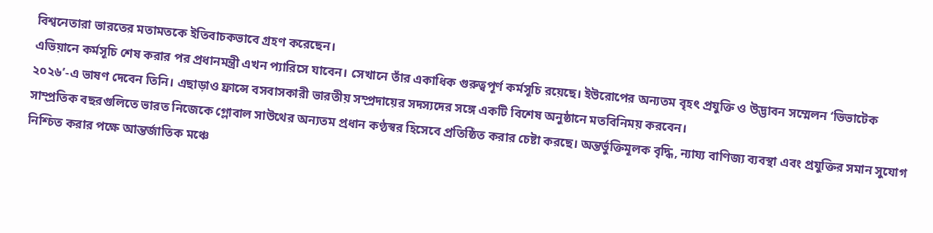বিশ্বনেতারা ভারতের মতামতকে ইতিবাচকভাবে গ্রহণ করেছেন।
এভিয়ানে কর্মসূচি শেষ করার পর প্রধানমন্ত্রী এখন প্যারিসে যাবেন। সেখানে তাঁর একাধিক গুরুত্বপূর্ণ কর্মসূচি রয়েছে। ইউরোপের অন্যতম বৃহৎ প্রযুক্তি ও উদ্ভাবন সম্মেলন ‘ভিভাটেক ২০২৬’-এ ভাষণ দেবেন তিনি। এছাড়াও ফ্রান্সে বসবাসকারী ভারতীয় সম্প্রদায়ের সদস্যদের সঙ্গে একটি বিশেষ অনুষ্ঠানে মতবিনিময় করবেন।
সাম্প্রতিক বছরগুলিতে ভারত নিজেকে গ্লোবাল সাউথের অন্যতম প্রধান কণ্ঠস্বর হিসেবে প্রতিষ্ঠিত করার চেষ্টা করছে। অন্তর্ভুক্তিমূলক বৃদ্ধি, ন্যায্য বাণিজ্য ব্যবস্থা এবং প্রযুক্তির সমান সুযোগ নিশ্চিত করার পক্ষে আন্তর্জাতিক মঞ্চে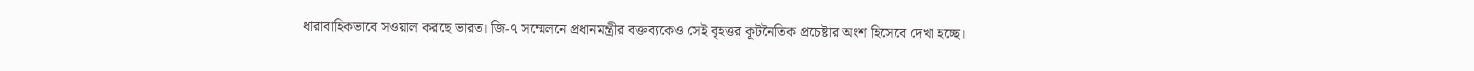ধারাবাহিকভাবে সওয়াল করছে ভারত। জি-৭ সম্মেলনে প্রধানমন্ত্রীর বক্তব্যকেও সেই বৃহত্তর কূটনৈতিক প্রচেষ্টার অংশ হিসেবে দেখা হচ্ছে।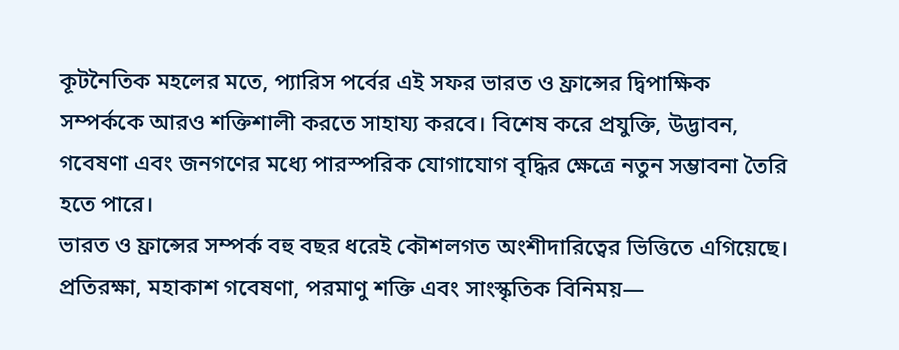কূটনৈতিক মহলের মতে, প্যারিস পর্বের এই সফর ভারত ও ফ্রান্সের দ্বিপাক্ষিক সম্পর্ককে আরও শক্তিশালী করতে সাহায্য করবে। বিশেষ করে প্রযুক্তি, উদ্ভাবন, গবেষণা এবং জনগণের মধ্যে পারস্পরিক যোগাযোগ বৃদ্ধির ক্ষেত্রে নতুন সম্ভাবনা তৈরি হতে পারে।
ভারত ও ফ্রান্সের সম্পর্ক বহু বছর ধরেই কৌশলগত অংশীদারিত্বের ভিত্তিতে এগিয়েছে। প্রতিরক্ষা, মহাকাশ গবেষণা, পরমাণু শক্তি এবং সাংস্কৃতিক বিনিময়—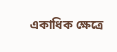একাধিক ক্ষেত্রে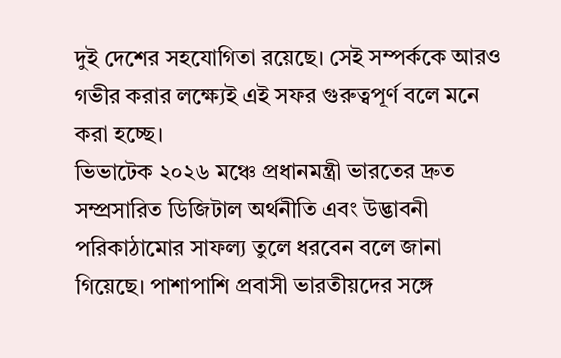দুই দেশের সহযোগিতা রয়েছে। সেই সম্পর্ককে আরও গভীর করার লক্ষ্যেই এই সফর গুরুত্বপূর্ণ বলে মনে করা হচ্ছে।
ভিভাটেক ২০২৬ মঞ্চে প্রধানমন্ত্রী ভারতের দ্রুত সম্প্রসারিত ডিজিটাল অর্থনীতি এবং উদ্ভাবনী পরিকাঠামোর সাফল্য তুলে ধরবেন বলে জানা গিয়েছে। পাশাপাশি প্রবাসী ভারতীয়দের সঙ্গে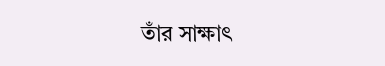তাঁর সাক্ষাৎ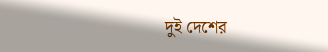দুই দেশের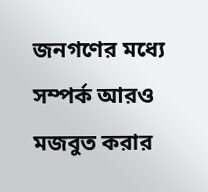জনগণের মধ্যে সম্পর্ক আরও মজবুত করার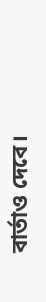বার্তাও দেবে।